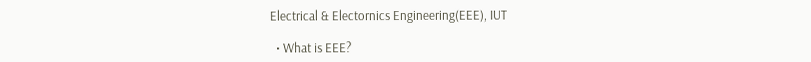Electrical & Electornics Engineering(EEE), IUT

  • What is EEE?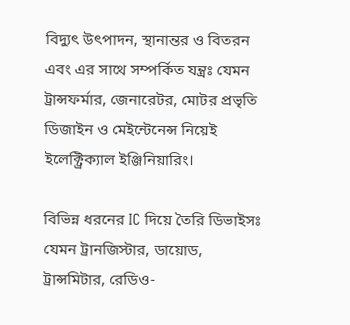বিদ্যুৎ উৎপাদন, স্থানান্তর ও বিতরন এবং এর সাথে সম্পর্কিত যন্ত্রঃ যেমন ট্রান্সফর্মার, জেনারেটর, মোটর প্রভৃতি ডিজাইন ও মেইন্টেনেন্স নিয়েই ইলেক্ট্রিক্যাল ইঞ্জিনিয়ারিং।

বিভিন্ন ধরনের IC দিয়ে তৈরি ডিভাইসঃ যেমন ট্রানজিস্টার, ডায়োড, ট্রান্সমিটার, রেডিও-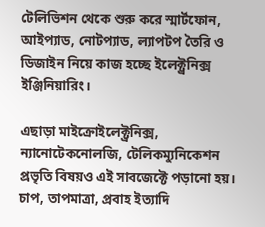টেলিভিশন থেকে শুরু করে স্মার্টফোন, আইপ্যাড, নোটপ্যাড, ল্যাপটপ তৈরি ও ডিজাইন নিয়ে কাজ হচ্ছে ইলেক্ট্রনিক্স ইঞ্জিনিয়ারিং।

এছাড়া মাইক্রোইলেক্ট্রনিক্স, ন্যানোটেকনোলজি, টেলিকম্যুনিকেশন প্রভৃতি বিষয়ও এই সাবজেক্টে পড়ানো হয়। চাপ, তাপমাত্রা, প্রবাহ ইত্যাদি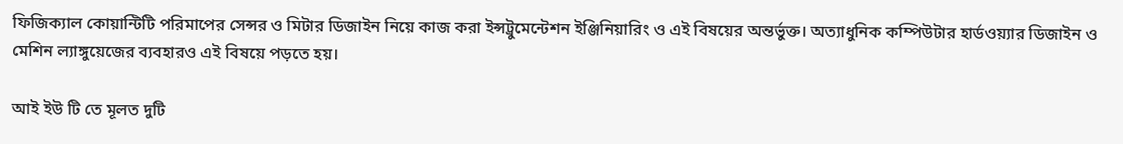ফিজিক্যাল কোয়ান্টিটি পরিমাপের সেন্সর ও মিটার ডিজাইন নিয়ে কাজ করা ইন্সট্রুমেন্টেশন ইঞ্জিনিয়ারিং ও এই বিষয়ের অন্তর্ভুক্ত। অত্যাধুনিক কম্পিউটার হার্ডওয়্যার ডিজাইন ও মেশিন ল্যাঙ্গুয়েজের ব্যবহারও এই বিষয়ে পড়তে হয়।

আই ইউ টি তে মূলত দুটি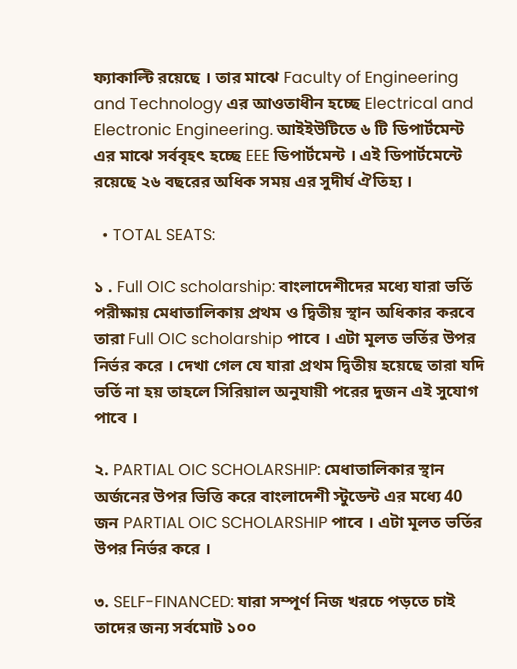ফ্যাকাল্টি রয়েছে । তার মাঝে Faculty of Engineering and Technology এর আওতাধীন হচ্ছে Electrical and Electronic Engineering. আইইউটিতে ৬ টি ডিপার্টমেন্ট এর মাঝে সর্ববৃহৎ হচ্ছে EEE ডিপার্টমেন্ট । এই ডিপার্টমেন্টে রয়েছে ২৬ বছরের অধিক সময় এর সুদীর্ঘ ঐতিহ্য ।

  • TOTAL SEATS:

১ . Full OIC scholarship: বাংলাদেশীদের মধ্যে যারা ভর্তি পরীক্ষায় মেধাতালিকায় প্রথম ও দ্বিতীয় স্থান অধিকার করবে তারা Full OIC scholarship পাবে । এটা মূলত ভর্তির উপর নির্ভর করে । দেখা গেল যে যারা প্রথম দ্বিতীয় হয়েছে তারা যদি ভর্তি না হয় তাহলে সিরিয়াল অনুযায়ী পরের দুজন এই সুযোগ পাবে ।

২. PARTIAL OIC SCHOLARSHIP: মেধাতালিকার স্থান অর্জনের উপর ভিত্তি করে বাংলাদেশী স্টুডেন্ট এর মধ্যে 40 জন PARTIAL OIC SCHOLARSHIP পাবে । এটা মূলত ভর্তির উপর নির্ভর করে ।

৩. SELF-FINANCED: যারা সম্পূর্ণ নিজ খরচে পড়তে চাই তাদের জন্য সর্বমোট ১০০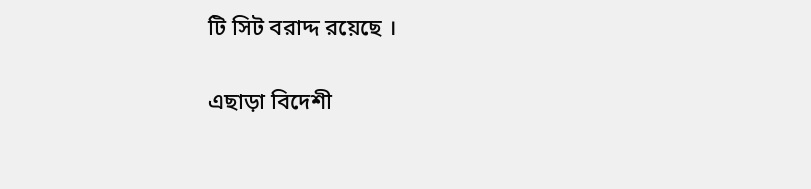টি সিট বরাদ্দ রয়েছে ।

এছাড়া বিদেশী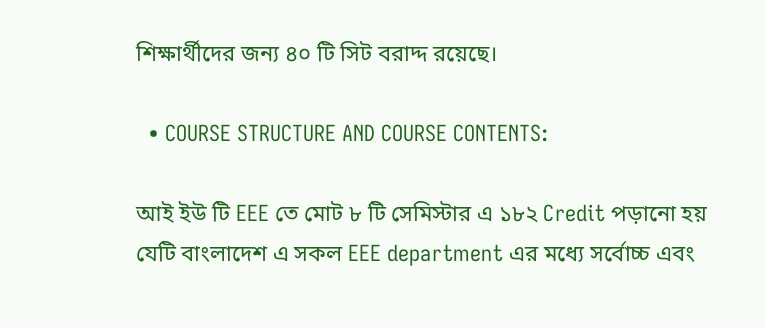শিক্ষার্থীদের জন্য ৪০ টি সিট বরাদ্দ রয়েছে।

  • COURSE STRUCTURE AND COURSE CONTENTS:

আই ইউ টি EEE তে মোট ৮ টি সেমিস্টার এ ১৮২ Credit পড়ানো হয় যেটি বাংলাদেশ এ সকল EEE department এর মধ্যে সর্বোচ্চ এবং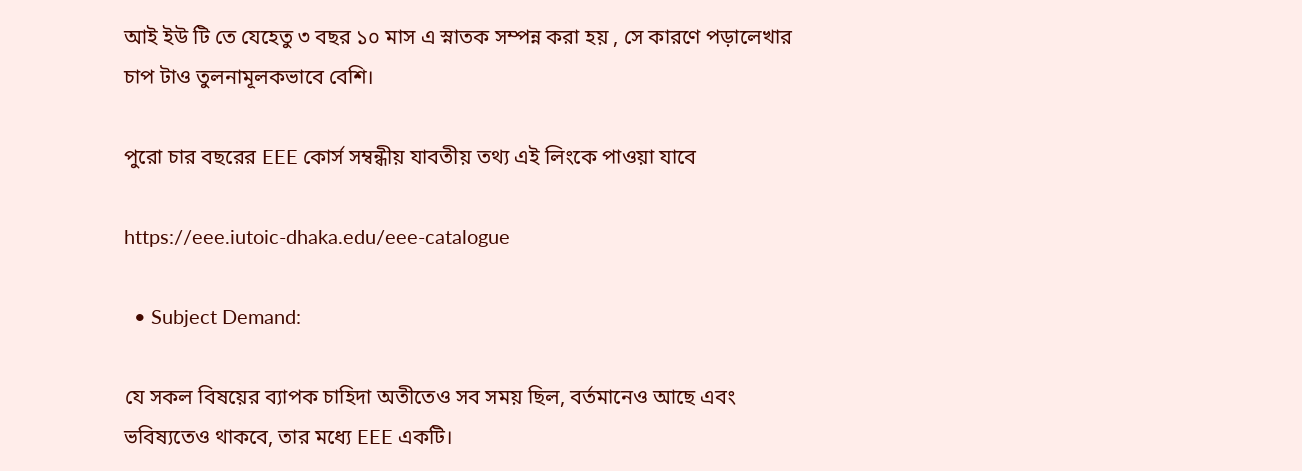আই ইউ টি তে যেহেতু ৩ বছর ১০ মাস এ স্নাতক সম্পন্ন করা হয় , সে কারণে পড়ালেখার চাপ টাও তুলনামূলকভাবে বেশি।

পুরো চার বছরের EEE কোর্স সম্বন্ধীয় যাবতীয় তথ্য এই লিংকে পাওয়া যাবে

https://eee.iutoic-dhaka.edu/eee-catalogue

  • Subject Demand:

যে সকল বিষয়ের ব্যাপক চাহিদা অতীতেও সব সময় ছিল, বর্তমানেও আছে এবং ভবিষ্যতেও থাকবে, তার মধ্যে EEE একটি।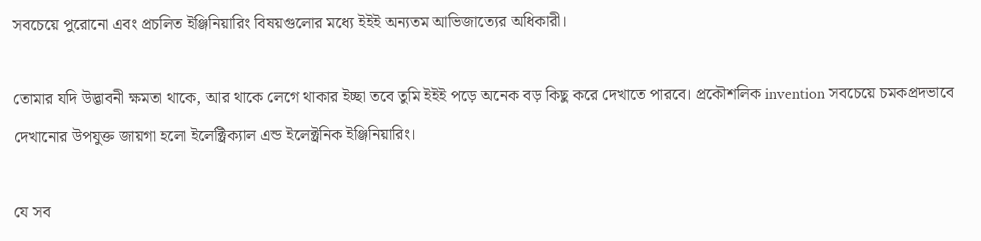সবচেয়ে পুরোনো এবং প্রচলিত ইঞ্জিনিয়ারিং বিষয়গুলোর মধ্যে ইইই অন্যতম আভিজাত্যের অধিকারী।

তোমার যদি উদ্ভাবনী ক্ষমতা থাকে, আর থাকে লেগে থাকার ইচ্ছা তবে তুমি ইইই পড়ে অনেক বড় কিছু করে দেখাতে পারবে। প্রকৌশলিক invention সবচেয়ে চমকপ্রদভাবে দেখানোর উপযুক্ত জায়গা হলো ইলেক্ট্রিক্যাল এন্ড ইলেক্ট্রনিক ইঞ্জিনিয়ারিং।

যে সব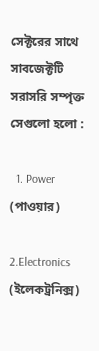সেক্টরের সাথে সাবজেক্টটি সরাসরি সম্পৃক্ত সেগুলো হলো :

  1. Power (পাওয়ার)

2.Electronics (ইলেকট্রনিক্স)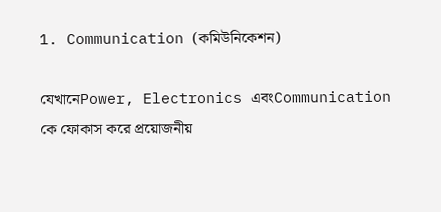1. Communication (কমিউনিকেশন)

যেখানেPower, Electronics এবংCommunication কে ফোকাস করে প্রয়োজনীয়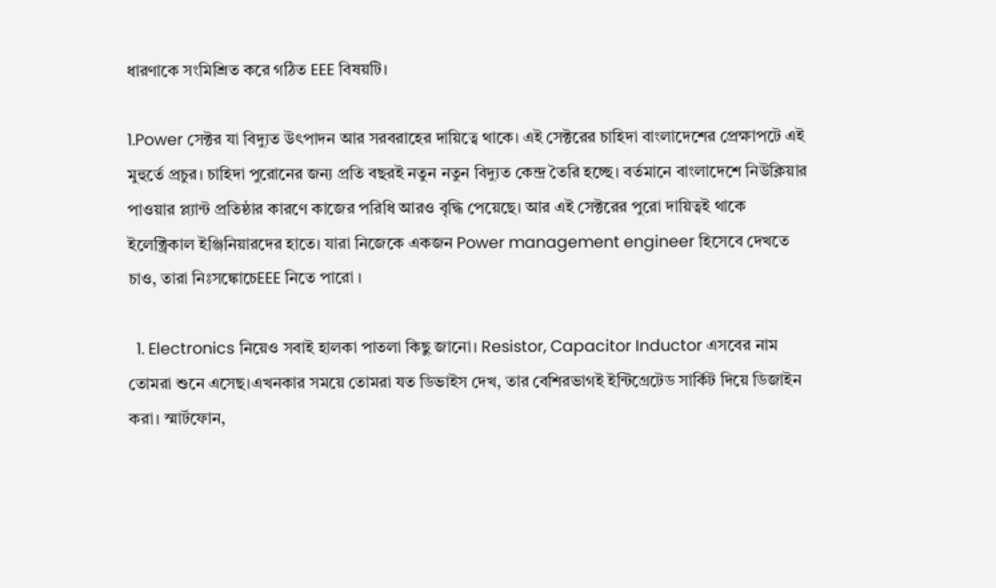ধারণাকে সংমিশ্রিত করে গঠিত EEE বিষয়টি।

1.Power সেক্টর যা বিদ্যুত উৎপাদন আর সরবরাহের দায়িত্বে থাকে। এই সেক্টরের চাহিদা বাংলাদেশের প্রেক্ষাপটে এই মুহুর্তে প্রচুর। চাহিদা পুরোনের জন্য প্রতি বছরই নতুন নতুন বিদ্যুত কেন্দ্র তৈরি হচ্ছে। বর্তমানে বাংলাদেশে নিউক্লিয়ার পাওয়ার প্ল্যান্ট প্রতিষ্ঠার কারণে কাজের পরিধি আরও বৃদ্ধি পেয়েছে। আর এই সেক্টরের পুরো দায়িত্বই থাকে ইলেক্ট্রিকাল ইঞ্জিনিয়ারদের হাতে। যারা নিজেকে একজন Power management engineer হিসেবে দেখতে চাও, তারা নিঃসঙ্কোচেEEE নিতে পারো ।

  1. Electronics নিয়েও সবাই হালকা পাতলা কিছু জানো। Resistor, Capacitor Inductor এসবের নাম তোমরা শুনে এসেছ।এখনকার সময়ে তোমরা যত ডিভাইস দেখ, তার বেশিরভাগই ইন্টিগ্রেটেড সার্কিট দিয়ে ডিজাইন করা। স্মার্টফোন,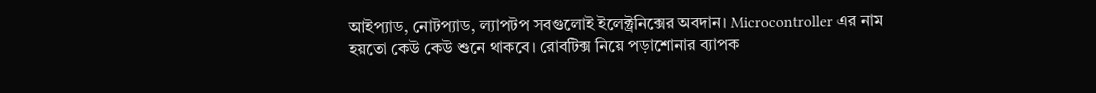আইপ্যাড, নোটপ্যাড, ল্যাপটপ সবগুলোই ইলেক্ট্রনিক্সের অবদান। Microcontroller এর নাম হয়তো কেউ কেউ শুনে থাকবে। রোবটিক্স নিয়ে পড়াশোনার ব্যাপক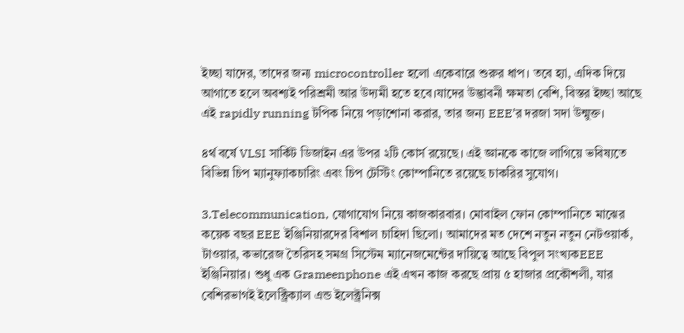ইচ্ছা যাদের, তাদের জন্য microcontroller হলো একেবারে শুরুর ধাপ। তবে হ্যা, এদিক দিয়ে আগাতে হলে অবশ্যই পরিশ্রমী আর উদ্যমী হতে হবে।যাদের উদ্ভাবনী ক্ষমতা বেশি, বিস্তর ইচ্ছা আছে এই rapidly running টপিক নিয়ে পড়াশোনা করার, তার জন্য EEE’র দরজা সদা উন্মুক্ত।

৪র্থ বর্ষে VLSI সার্কিট ডিজাইন এর উপর ২টি কোর্স রয়েছে। এই জ্ঞানকে কাজে লাগিয়ে ভবিষ্যতে বিভিন্ন চিপ ম্যানুফ্যাকচারিং এবং চিপ টেস্টিং কোম্পানিতে রয়েছে চাকরির সুযোগ।

3.Telecommunication, যোগাযোগ নিয়ে কাজকারবার। মোবাইল ফোন কোম্পানিতে মাঝের কয়েক বছর EEE ইঞ্জিনিয়ারদের বিশাল চাহিদা ছিলো। আমাদের মত দেশে নতুন নতুন নেটওয়ার্ক, টাওয়ার, কভারেজ তৈরিসহ সমগ্র সিস্টেম ম্যানেজমেন্টের দায়িত্বে আছে বিপুল সংখ্যকEEE ইঞ্জিনিয়ার। শুধু এক Grameenphone এই এখন কাজ করছে প্রায় ৫ হাজার প্রকৌশলী, যার বেশিরভাগই ইলেক্ট্রিক্যাল এন্ড ইলেক্ট্রনিক্স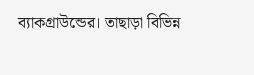ব্যাকগ্রাউন্ডের। তাছাড়া বিভিন্ন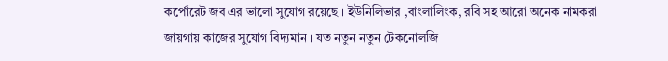কর্পোরেট জব এর ভালো সুযোগ রয়েছে । ইউনিলিভার ,বাংলালিংক, রবি সহ আরো অনেক নামকরা জায়গায় কাজের সুযোগ বিদ্যমান । যত নতুন নতুন টেকনোলজি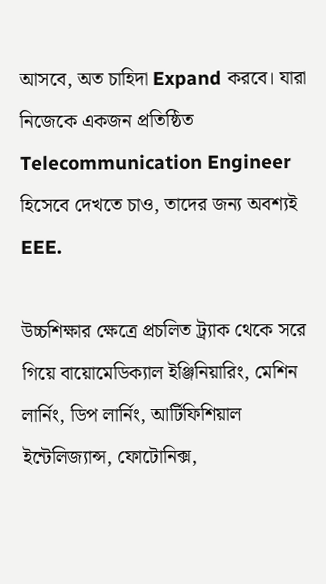আসবে, অত চাহিদা Expand করবে। যারা নিজেকে একজন প্রতিষ্ঠিত Telecommunication Engineer হিসেবে দেখতে চাও, তাদের জন্য অবশ্যই EEE.

উচ্চশিক্ষার ক্ষেত্রে প্রচলিত ট্র্যাক থেকে সরে গিয়ে বায়োমেডিক্যাল ইঞ্জিনিয়ারিং, মেশিন লার্নিং, ডিপ লার্নিং, আর্টিফিশিয়াল ইন্টেলিজ্যান্স, ফোটোনিক্স,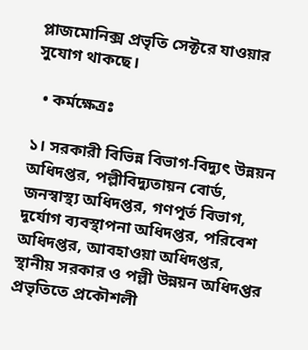প্লাজমোনিক্স প্রভৃতি সেক্টরে যাওয়ার সুযোগ থাকছে।

  • কর্মক্ষেত্রঃ

১। সরকারী বিভিন্ন বিভাগ-বিদ্যুৎ উন্নয়ন অধিদপ্তর, পল্লীবিদ্যুতায়ন বোর্ড, জনস্বাস্থ্য অধিদপ্তর, গণপূর্ত বিভাগ, দূর্যোগ ব্যবস্থাপনা অধিদপ্তর, পরিবেশ অধিদপ্তর, আবহাওয়া অধিদপ্তর, স্থানীয় সরকার ও পল্লী উন্নয়ন অধিদপ্তর প্রভৃতিতে প্রকৌশলী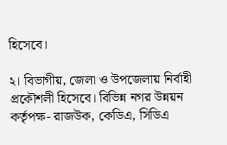হিসেবে।

২। বিভাগীয়, জেলা ও উপজেলায় নির্বাহী প্রকৌশলী হিসেবে। বিভিন্ন নগর উন্নয়ন কর্তৃপক্ষ- রাজউক, কেডিএ, সিডিএ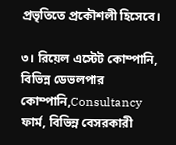প্রভৃতিতে প্রকৌশলী হিসেবে।

৩। রিয়েল এস্টেট কোম্পানি, বিভিন্ন ডেভলপার কোম্পানি,Consultancy ফার্ম, বিভিন্ন বেসরকারী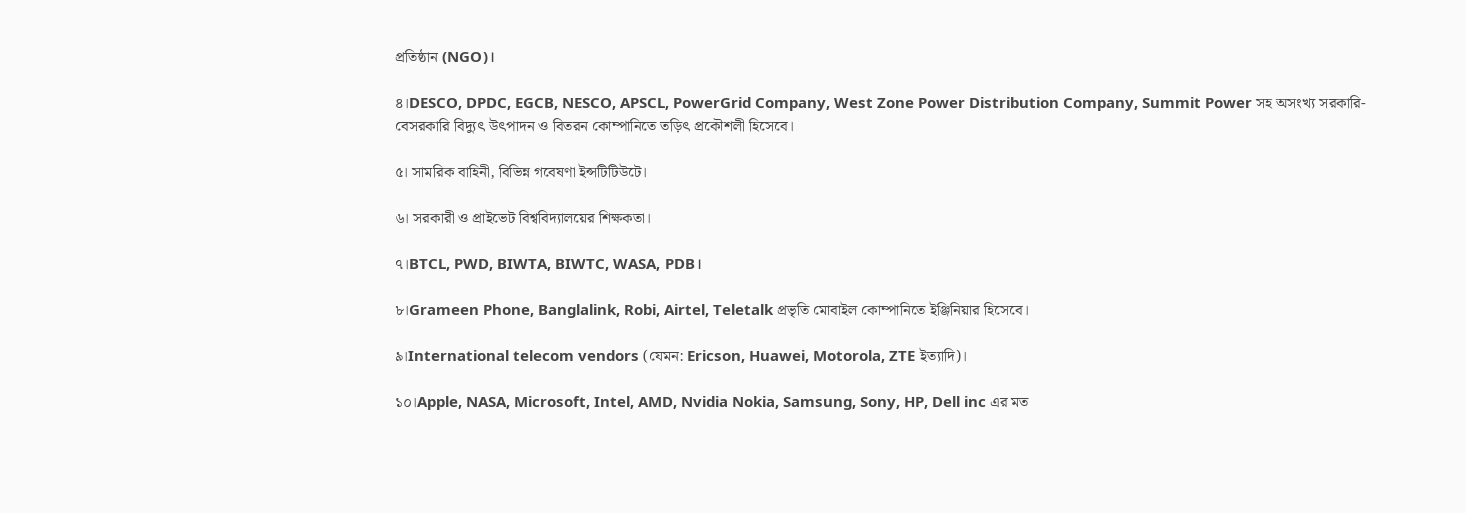প্রতিষ্ঠান (NGO)।

৪।DESCO, DPDC, EGCB, NESCO, APSCL, PowerGrid Company, West Zone Power Distribution Company, Summit Power সহ অসংখ্য সরকারি- বেসরকারি বিদ্যুৎ উৎপাদন ও বিতরন কোম্পানিতে তড়িৎ প্রকৌশলী হিসেবে।

৫। সামরিক বাহিনী, বিভিন্ন গবেষণা ইন্সটিটিউটে।

৬। সরকারী ও প্রাইভেট বিশ্ববিদ্যালয়ের শিক্ষকতা।

৭।BTCL, PWD, BIWTA, BIWTC, WASA, PDB।

৮।Grameen Phone, Banglalink, Robi, Airtel, Teletalk প্রভৃতি মোবাইল কোম্পানিতে ইঞ্জিনিয়ার হিসেবে।

৯।International telecom vendors (যেমন: Ericson, Huawei, Motorola, ZTE ইত্যাদি)।

১০।Apple, NASA, Microsoft, Intel, AMD, Nvidia Nokia, Samsung, Sony, HP, Dell inc এর মত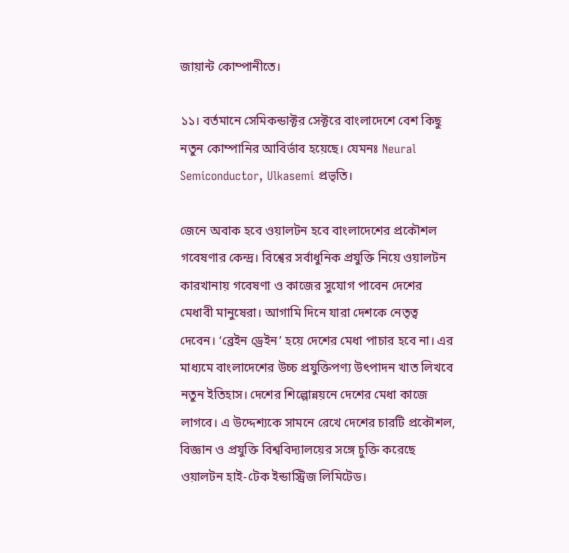জায়ান্ট কোম্পানীতে।

১১। বর্তমানে সেমিকন্ডাক্টর সেক্টরে বাংলাদেশে বেশ কিছু নতুন কোম্পানির আবির্ভাব হয়েছে। যেমনঃ Neural Semiconductor, Ulkasemi প্রভৃতি।

জেনে অবাক হবে ওয়ালটন হবে বাংলাদেশের প্রকৌশল গবেষণার কেন্দ্র। বিশ্বের সর্বাধুনিক প্রযুক্তি নিয়ে ওয়ালটন কারখানায় গবেষণা ও কাজের সুযোগ পাবেন দেশের মেধাবী মানুষেরা। আগামি দিনে যারা দেশকে নেতৃত্ব দেবেন। ‘ব্রেইন ড্রেইন’ হয়ে দেশের মেধা পাচার হবে না। এর মাধ্যমে বাংলাদেশের উচ্চ প্রযুক্তিপণ্য উৎপাদন খাত লিখবে নতুন ইতিহাস। দেশের শিল্পোন্নয়নে দেশের মেধা কাজে লাগবে। এ উদ্দেশ্যকে সামনে রেখে দেশের চারটি প্রকৌশল, বিজ্ঞান ও প্রযুক্তি বিশ্ববিদ্যালয়ের সঙ্গে চুক্তি করেছে ওয়ালটন হাই-টেক ইন্ডাস্ট্রিজ লিমিটেড।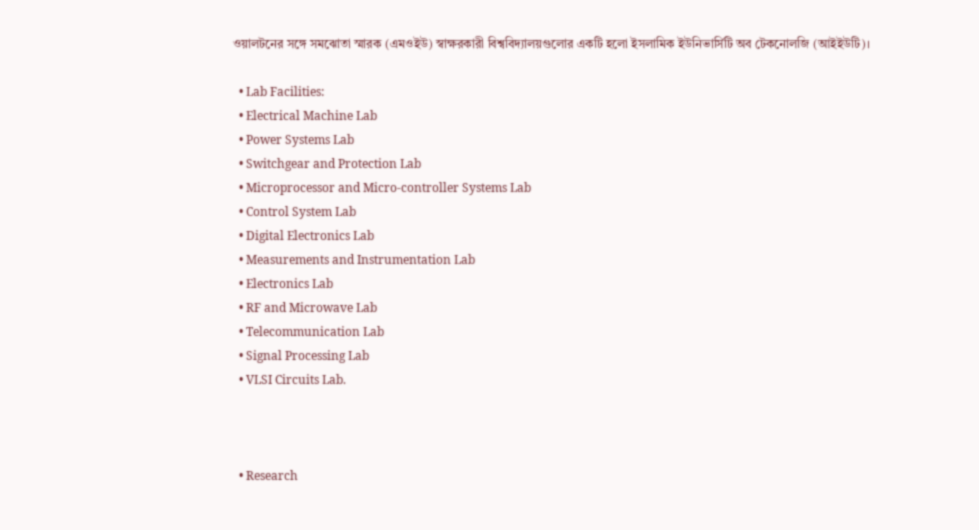ওয়ালটনের সঙ্গে সমঝোতা স্মারক (এমওইউ) স্বাক্ষরকারী বিশ্ববিদ্যালয়গুলোর একটি হলো ইসলামিক ইউনিভার্সিটি অব টেকনোলজি (আইইউটি)।

  • Lab Facilities:
  • Electrical Machine Lab
  • Power Systems Lab
  • Switchgear and Protection Lab
  • Microprocessor and Micro-controller Systems Lab
  • Control System Lab
  • Digital Electronics Lab
  • Measurements and Instrumentation Lab
  • Electronics Lab
  • RF and Microwave Lab
  • Telecommunication Lab
  • Signal Processing Lab
  • VLSI Circuits Lab.



  • Research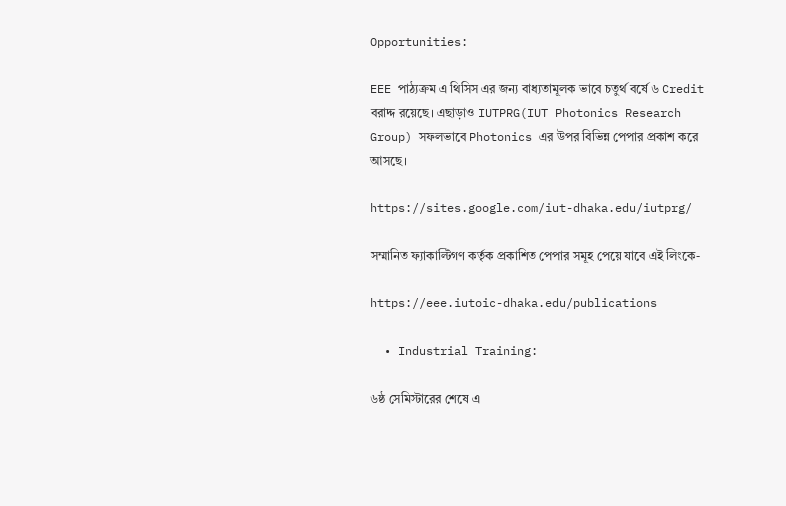Opportunities:

EEE পাঠ্যক্রম এ থিসিস এর জন্য বাধ্যতামূলক ভাবে চতুর্থ বর্ষে ৬ Credit বরাদ্দ রয়েছে। এছাড়াও IUTPRG(IUT Photonics Research Group) সফলভাবে Photonics এর উপর বিভিন্ন পেপার প্রকাশ করে আসছে।

https://sites.google.com/iut-dhaka.edu/iutprg/

সম্মানিত ফ্যাকাল্টিগণ কর্তৃক প্রকাশিত পেপার সমূহ পেয়ে যাবে এই লিংকে-

https://eee.iutoic-dhaka.edu/publications

  • Industrial Training:

৬ষ্ঠ সেমিস্টারের শেষে এ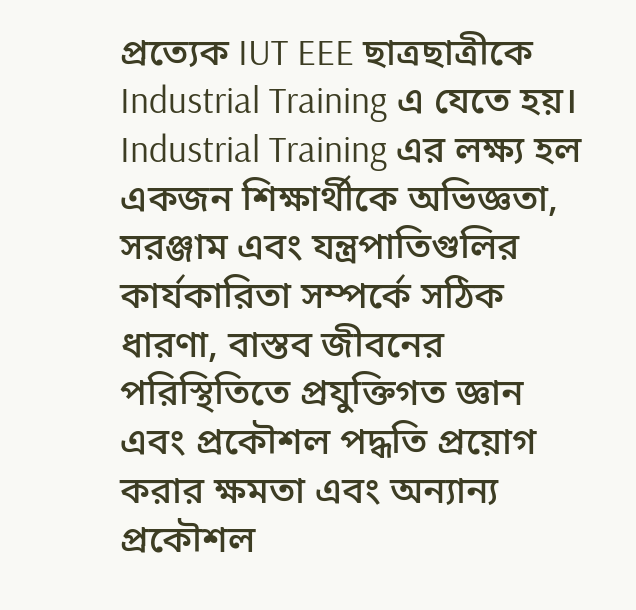প্রত্যেক IUT EEE ছাত্রছাত্রীকে Industrial Training এ যেতে হয়।  Industrial Training এর লক্ষ্য হল একজন শিক্ষার্থীকে অভিজ্ঞতা, সরঞ্জাম এবং যন্ত্রপাতিগুলির কার্যকারিতা সম্পর্কে সঠিক ধারণা, বাস্তব জীবনের পরিস্থিতিতে প্রযুক্তিগত জ্ঞান এবং প্রকৌশল পদ্ধতি প্রয়োগ করার ক্ষমতা এবং অন্যান্য প্রকৌশল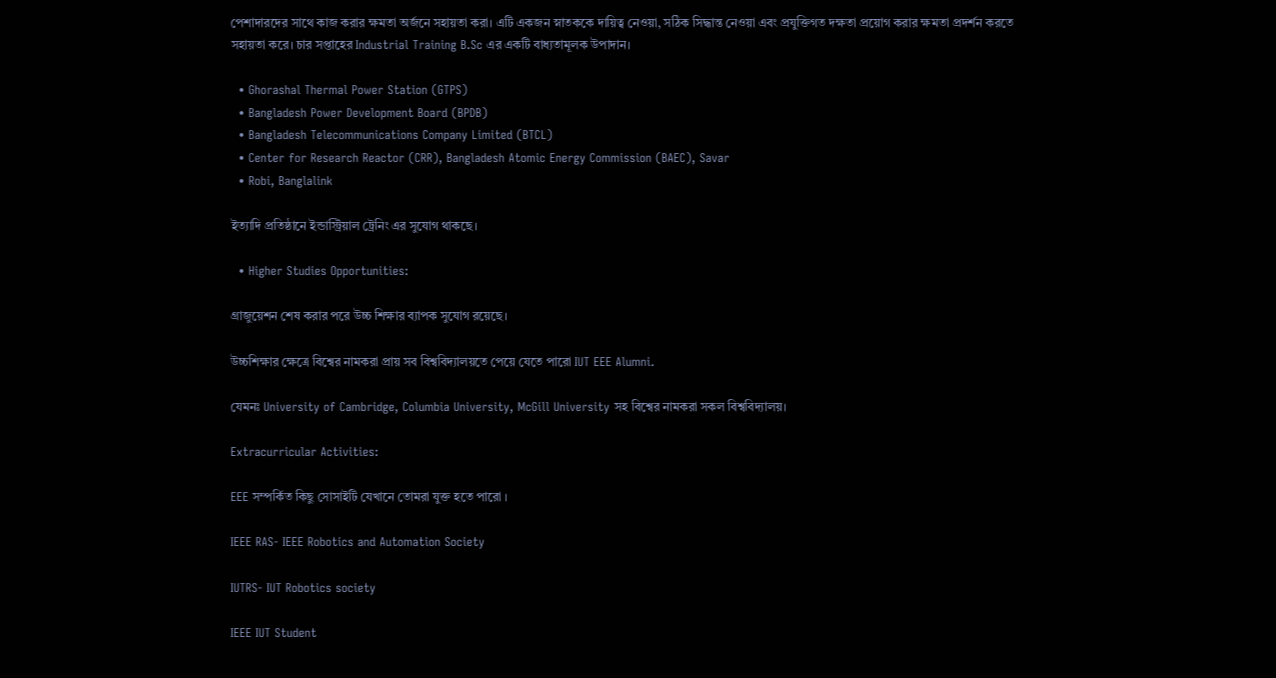পেশাদারদের সাথে কাজ করার ক্ষমতা অর্জনে সহায়তা করা। এটি একজন স্নাতককে দায়িত্ব নেওয়া, সঠিক সিদ্ধান্ত নেওয়া এবং প্রযুক্তিগত দক্ষতা প্রয়োগ করার ক্ষমতা প্রদর্শন করতে সহায়তা করে। চার সপ্তাহের Industrial Training B.Sc এর একটি বাধ্যতামূলক উপাদান।

  • Ghorashal Thermal Power Station (GTPS)
  • Bangladesh Power Development Board (BPDB)
  • Bangladesh Telecommunications Company Limited (BTCL)
  • Center for Research Reactor (CRR), Bangladesh Atomic Energy Commission (BAEC), Savar
  • Robi, Banglalink

ইত্যাদি প্রতিষ্ঠানে ইন্ডাস্ট্রিয়াল ট্রেনিং এর সুযোগ থাকছে।

  • Higher Studies Opportunities:

গ্রাজুয়েশন শেষ করার পরে উচ্চ শিক্ষার ব্যাপক সুযোগ রয়েছে।

উচ্চশিক্ষার ক্ষেত্রে বিশ্বের নামকরা প্রায় সব বিশ্ববিদ্যালয়তে পেয়ে যেতে পারো IUT EEE Alumni.

যেমনঃ University of Cambridge, Columbia University, McGill University সহ বিশ্বের নামকরা সকল বিশ্ববিদ্যালয়।

Extracurricular Activities:

EEE সম্পর্কিত কিছু সোসাইটি যেখানে তোমরা যুক্ত হতে পারো ।

IEEE RAS- IEEE Robotics and Automation Society

IUTRS- IUT Robotics society

IEEE IUT Student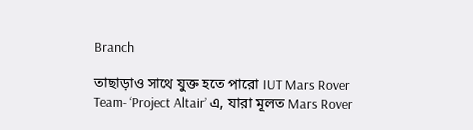Branch

তাছাড়াও সাথে যুক্ত হতে পারো IUT Mars Rover Team- ‘Project Altair’ এ, যারা মূলত Mars Rover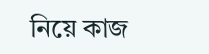নিয়ে কাজ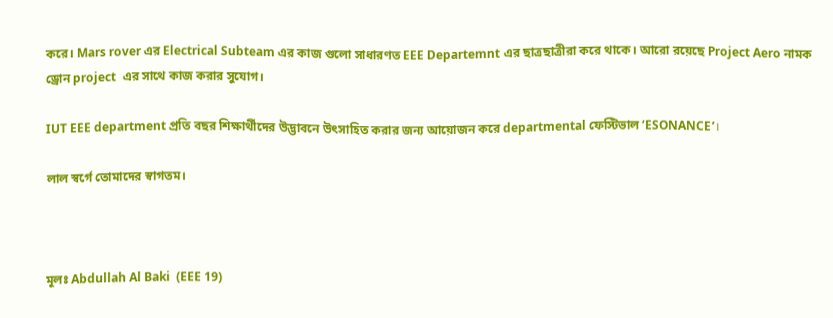করে। Mars rover এর Electrical Subteam এর কাজ গুলো সাধারণত EEE Departemnt এর ছাত্রছাত্রীরা করে থাকে। আরো রয়েছে Project Aero নামক ড্রোন project  এর সাথে কাজ করার সুযোগ।

IUT EEE department প্রতি বছর শিক্ষার্থীদের উদ্ভাবনে উৎসাহিত করার জন্য আয়োজন করে departmental ফেস্টিভাল ‘ESONANCE’।

লাল স্বর্গে তোমাদের স্বাগতম।



মূলঃ Abdullah Al Baki  (EEE 19)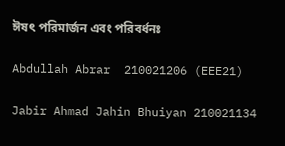ঈষৎ পরিমার্জন এবং পরিবর্ধনঃ

Abdullah Abrar  210021206 (EEE21)

Jabir Ahmad Jahin Bhuiyan 210021134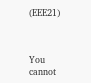(EEE21)



You cannot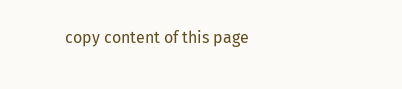copy content of this page